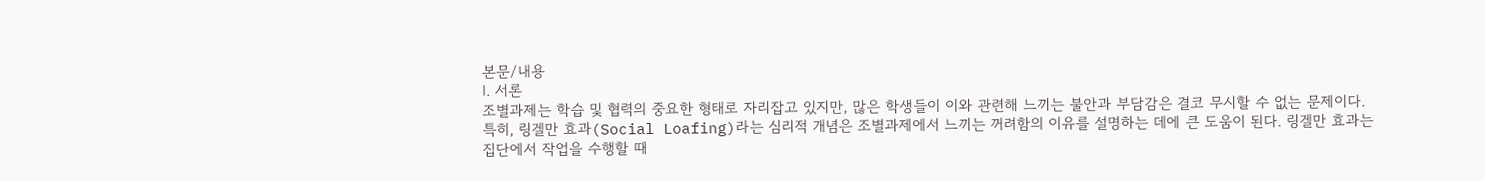본문/내용
Ⅰ. 서론
조별과제는 학습 및 협력의 중요한 형태로 자리잡고 있지만, 많은 학생들이 이와 관련해 느끼는 불안과 부담감은 결코 무시할 수 없는 문제이다. 특히, 링겔만 효과(Social Loafing)라는 심리적 개념은 조별과제에서 느끼는 꺼려함의 이유를 설명하는 데에 큰 도움이 된다. 링겔만 효과는 집단에서 작업을 수행할 때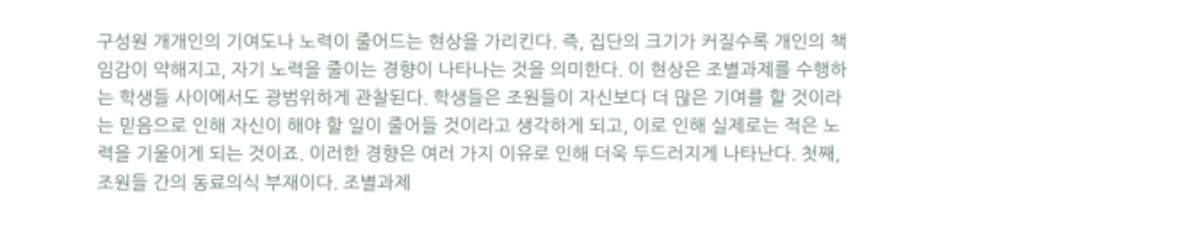구성원 개개인의 기여도나 노력이 줄어드는 현상을 가리킨다. 즉, 집단의 크기가 커질수록 개인의 책임감이 약해지고, 자기 노력을 줄이는 경향이 나타나는 것을 의미한다. 이 현상은 조별과제를 수행하는 학생들 사이에서도 광범위하게 관찰된다. 학생들은 조원들이 자신보다 더 많은 기여를 할 것이라는 믿음으로 인해 자신이 해야 할 일이 줄어들 것이라고 생각하게 되고, 이로 인해 실제로는 적은 노력을 기울이게 되는 것이죠. 이러한 경향은 여러 가지 이유로 인해 더욱 두드러지게 나타난다. 첫째, 조원들 간의 동료의식 부재이다. 조별과제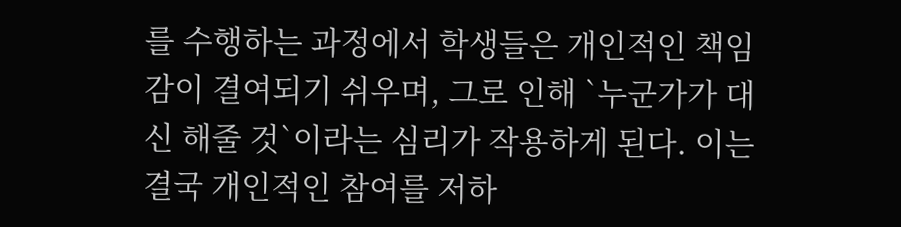를 수행하는 과정에서 학생들은 개인적인 책임감이 결여되기 쉬우며, 그로 인해 `누군가가 대신 해줄 것`이라는 심리가 작용하게 된다. 이는 결국 개인적인 참여를 저하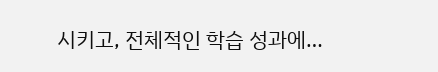시키고, 전체적인 학습 성과에…